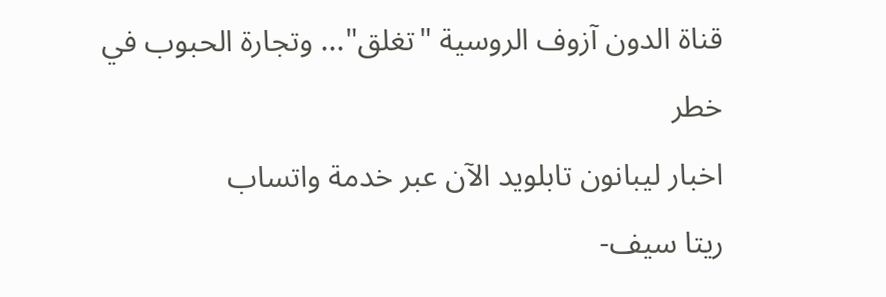قناة الدون آزوف الروسية "تغلق"... وتجارة الحبوب في خطر
اخبار ليبانون تابلويد الآن عبر خدمة واتساب
ريتا سيف-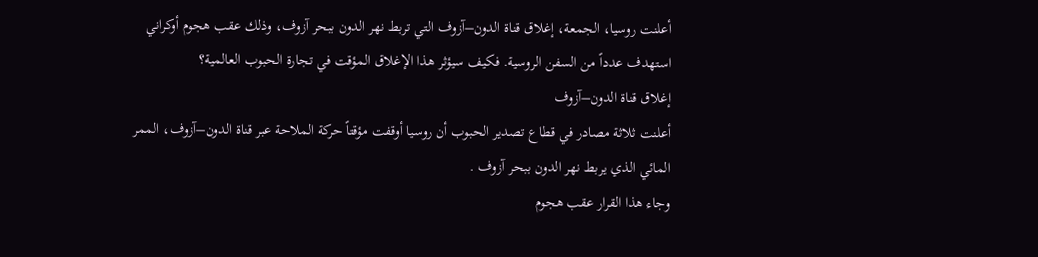أعلنت روسيا، الجمعة، إغلاق قناة الدون–آزوف التي تربط نهر الدون ببحر آزوف، وذلك عقب هجوم أوكراني استهدف عدداً من السفن الروسية. فكيف سيؤثر هذا الإغلاق المؤقت في تجارة الحبوب العالمية؟
إغلاق قناة الدون–آزوف
أعلنت ثلاثة مصادر في قطاع تصدير الحبوب أن روسيا أوقفت مؤقتاً حركة الملاحة عبر قناة الدون–آزوف، الممر المائي الذي يربط نهر الدون ببحر آزوف .
وجاء هذا القرار عقب هجوم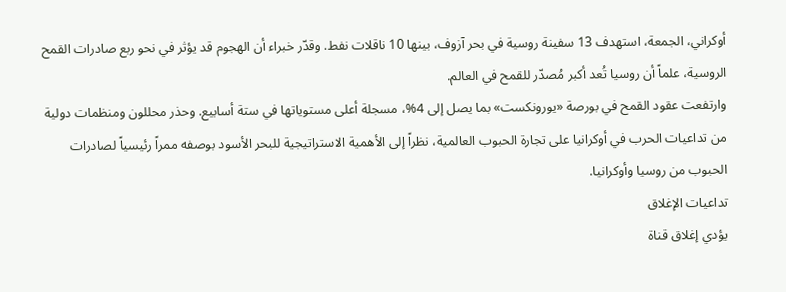أوكراني، الجمعة، استهدف 13 سفينة روسية في بحر آزوف، بينها 10 ناقلات نفط. وقدّر خبراء أن الهجوم قد يؤثر في نحو ربع صادرات القمح الروسية، علماً أن روسيا تُعد أكبر مُصدّر للقمح في العالم.
وارتفعت عقود القمح في بورصة «يورونكست» بما يصل إلى 4%، مسجلة أعلى مستوياتها في ستة أسابيع. وحذر محللون ومنظمات دولية من تداعيات الحرب في أوكرانيا على تجارة الحبوب العالمية، نظراً إلى الأهمية الاستراتيجية للبحر الأسود بوصفه ممراً رئيسياً لصادرات الحبوب من روسيا وأوكرانيا.
تداعيات الإغلاق
يؤدي إغلاق قناة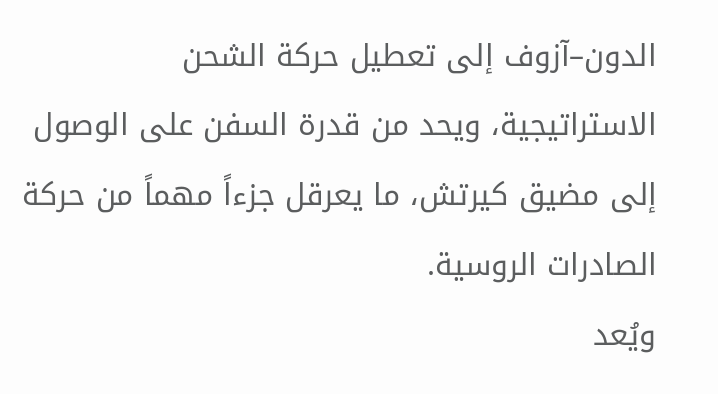الدون–آزوف إلى تعطيل حركة الشحن الاستراتيجية، ويحد من قدرة السفن على الوصول إلى مضيق كيرتش، ما يعرقل جزءاً مهماً من حركة الصادرات الروسية.
ويُعد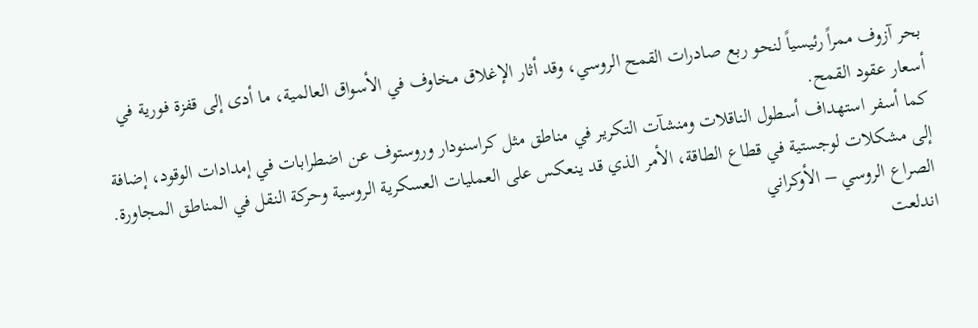بحر آزوف ممراً رئيسياً لنحو ربع صادرات القمح الروسي، وقد أثار الإغلاق مخاوف في الأسواق العالمية، ما أدى إلى قفزة فورية في أسعار عقود القمح.
كما أسفر استهداف أسطول الناقلات ومنشآت التكرير في مناطق مثل كراسنودار وروستوف عن اضطرابات في إمدادات الوقود، إضافة إلى مشكلات لوجستية في قطاع الطاقة، الأمر الذي قد ينعكس على العمليات العسكرية الروسية وحركة النقل في المناطق المجاورة.
الصراع الروسي – الأوكراني
اندلعت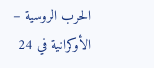الحرب الروسية – الأوكرانية في 24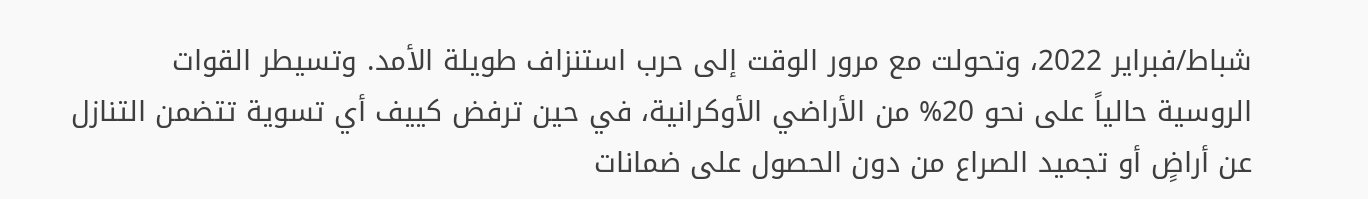شباط/فبراير 2022، وتحولت مع مرور الوقت إلى حرب استنزاف طويلة الأمد. وتسيطر القوات الروسية حالياً على نحو 20% من الأراضي الأوكرانية، في حين ترفض كييف أي تسوية تتضمن التنازل عن أراضٍ أو تجميد الصراع من دون الحصول على ضمانات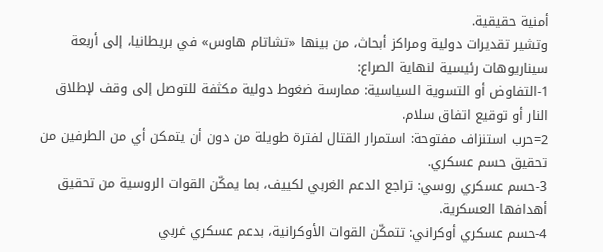أمنية حقيقية.
وتشير تقديرات دولية ومراكز أبحاث، من بينها «تشاتام هاوس» في بريطانيا، إلى أربعة سيناريوهات رئيسية لنهاية الصراع:
1-التفاوض أو التسوية السياسية: ممارسة ضغوط دولية مكثفة للتوصل إلى وقف لإطلاق النار أو توقيع اتفاق سلام.
2=حرب استنزاف مفتوحة: استمرار القتال لفترة طويلة من دون أن يتمكن أي من الطرفين من تحقيق حسم عسكري.
3-حسم عسكري روسي: تراجع الدعم الغربي لكييف، بما يمكّن القوات الروسية من تحقيق أهدافها العسكرية.
4-حسم عسكري أوكراني: تتمكّن القوات الأوكرانية، بدعم عسكري غربي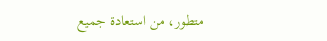متطور، من استعادة جميع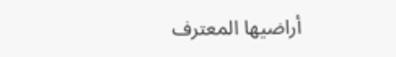أراضيها المعترف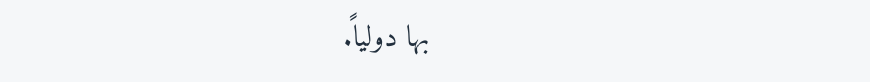بها دولياً.